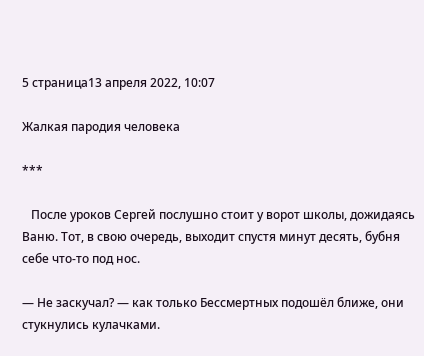5 страница13 апреля 2022, 10:07

Жалкая пародия человека

***

   После уроков Сергей послушно стоит у ворот школы, дожидаясь Ваню. Тот, в свою очередь, выходит спустя минут десять, бубня себе что-то под нос.

— Не заскучал? — как только Бессмертных подошёл ближе, они стукнулись кулачками.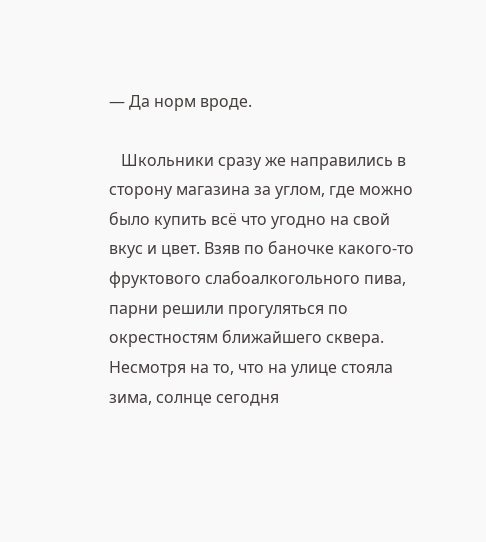— Да норм вроде.

   Школьники сразу же направились в сторону магазина за углом, где можно было купить всё что угодно на свой вкус и цвет. Взяв по баночке какого-то фруктового слабоалкогольного пива, парни решили прогуляться по окрестностям ближайшего сквера. Несмотря на то, что на улице стояла зима, солнце сегодня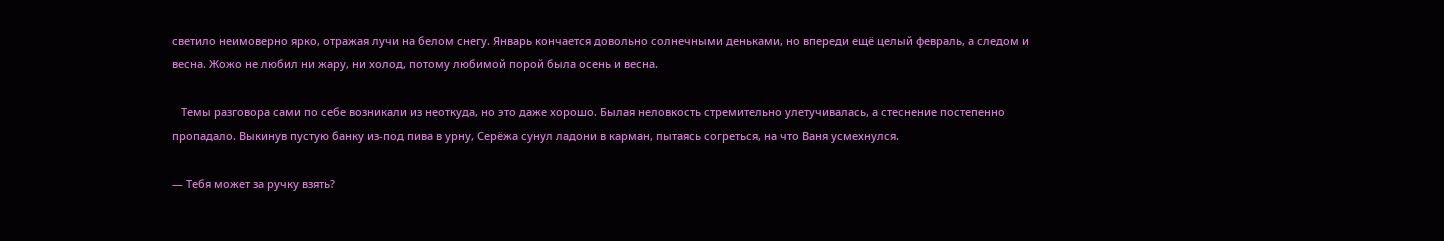светило неимоверно ярко, отражая лучи на белом снегу. Январь кончается довольно солнечными деньками, но впереди ещё целый февраль, а следом и весна. Жожо не любил ни жару, ни холод, потому любимой порой была осень и весна.

   Темы разговора сами по себе возникали из неоткуда, но это даже хорошо. Былая неловкость стремительно улетучивалась, а стеснение постепенно пропадало. Выкинув пустую банку из-под пива в урну, Серёжа сунул ладони в карман, пытаясь согреться, на что Ваня усмехнулся.

— Тебя может за ручку взять?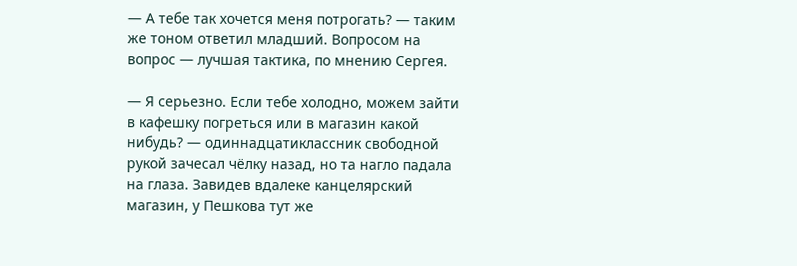— А тебе так хочется меня потрогать? — таким же тоном ответил младший. Вопросом на вопрос — лучшая тактика, по мнению Сергея.

— Я серьезно. Если тебе холодно, можем зайти в кафешку погреться или в магазин какой нибудь? — одиннадцатиклассник свободной рукой зачесал чёлку назад, но та нагло падала на глаза. Завидев вдалеке канцелярский магазин, у Пешкова тут же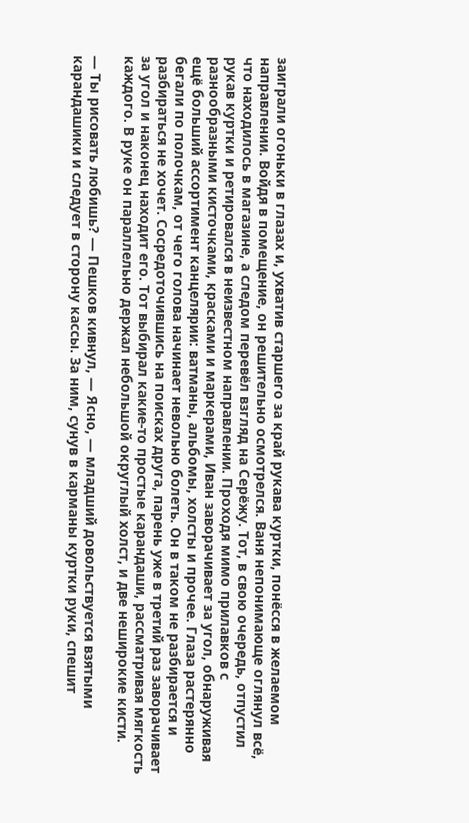заиграли огоньки в глазах и, ухватив старшего за край рукава куртки, понёсся в желаемом направлении. Войдя в помещение, он решительно осмотрелся. Ваня непонимающе оглянул всё, что находилось в магазине, а следом перевёл взгляд на Серёжу. Тот, в свою очередь, отпустил рукав куртки и ретировался в неизвестном направлении. Проходя мимо прилавков с разнообразными кисточками, красками и маркерами, Иван заворачивает за угол, обнаруживая ещё больший ассортимент канцелярии: ватманы, альбомы, холсты и прочее. Глаза растерянно бегали по полочкам, от чего голова начинает невольно болеть. Он в таком не разбирается и разбираться не хочет. Сосредоточившись на поисках друга, парень уже в третий раз заворачивает за угол и наконец находит его. Тот выбирал какие-то простые карандаши, рассматривая мягкость каждого. В руке он параллельно держал небольшой округлый холст, и две неширокие кисти.

— Ты рисовать любишь? — Пешков кивнул, — Ясно, — младший довольствуется взятыми карандашики и следует в сторону кассы. За ним, сунув в карманы куртки руки, спешит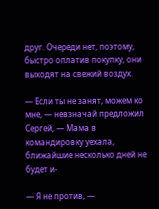друг. Очереди нет, поэтому, быстро оплатив покупку, они выходят на свежий воздух.

— Если ты не занят, можем ко мне, — невзначай предложил Сергей, — Мама в командировку уехала, ближайшие несколько дней не будет и-

— Я не против, —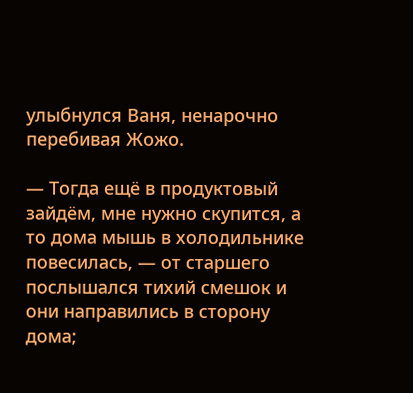улыбнулся Ваня, ненарочно перебивая Жожо.

— Тогда ещё в продуктовый зайдём, мне нужно скупится, а то дома мышь в холодильнике повесилась, — от старшего послышался тихий смешок и они направились в сторону дома;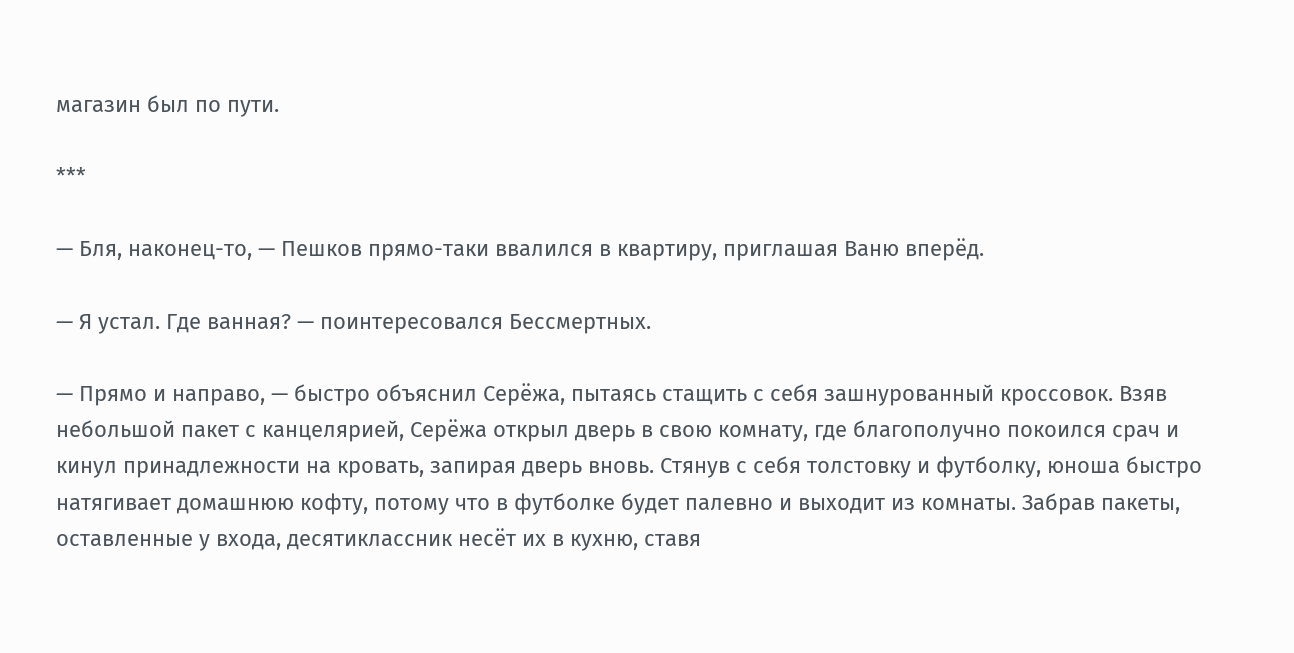магазин был по пути.

***

— Бля, наконец-то, — Пешков прямо-таки ввалился в квартиру, приглашая Ваню вперёд.

— Я устал. Где ванная? — поинтересовался Бессмертных.

— Прямо и направо, — быстро объяснил Серёжа, пытаясь стащить с себя зашнурованный кроссовок. Взяв небольшой пакет с канцелярией, Серёжа открыл дверь в свою комнату, где благополучно покоился срач и кинул принадлежности на кровать, запирая дверь вновь. Стянув с себя толстовку и футболку, юноша быстро натягивает домашнюю кофту, потому что в футболке будет палевно и выходит из комнаты. Забрав пакеты, оставленные у входа, десятиклассник несёт их в кухню, ставя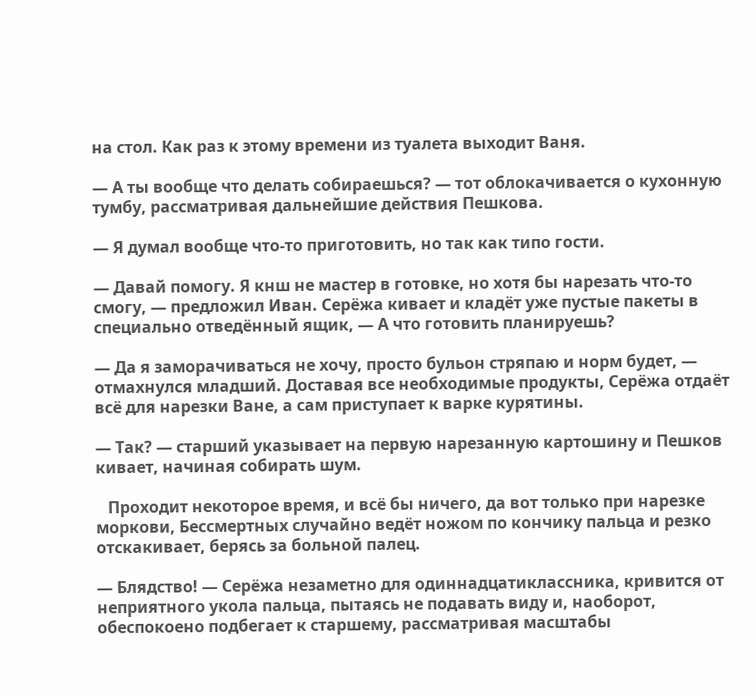на стол. Как раз к этому времени из туалета выходит Ваня.

— А ты вообще что делать собираешься? — тот облокачивается о кухонную тумбу, рассматривая дальнейшие действия Пешкова.

— Я думал вообще что-то приготовить, но так как типо гости.

— Давай помогу. Я кнш не мастер в готовке, но хотя бы нарезать что-то смогу, — предложил Иван. Серёжа кивает и кладёт уже пустые пакеты в специально отведённый ящик, — А что готовить планируешь?

— Да я заморачиваться не хочу, просто бульон стряпаю и норм будет, — отмахнулся младший. Доставая все необходимые продукты, Серёжа отдаёт всё для нарезки Ване, а сам приступает к варке курятины.

— Так? — старший указывает на первую нарезанную картошину и Пешков кивает, начиная собирать шум.

   Проходит некоторое время, и всё бы ничего, да вот только при нарезке моркови, Бессмертных случайно ведёт ножом по кончику пальца и резко отскакивает, берясь за больной палец.

— Блядство! — Серёжа незаметно для одиннадцатиклассника, кривится от неприятного укола пальца, пытаясь не подавать виду и, наоборот, обеспокоено подбегает к старшему, рассматривая масштабы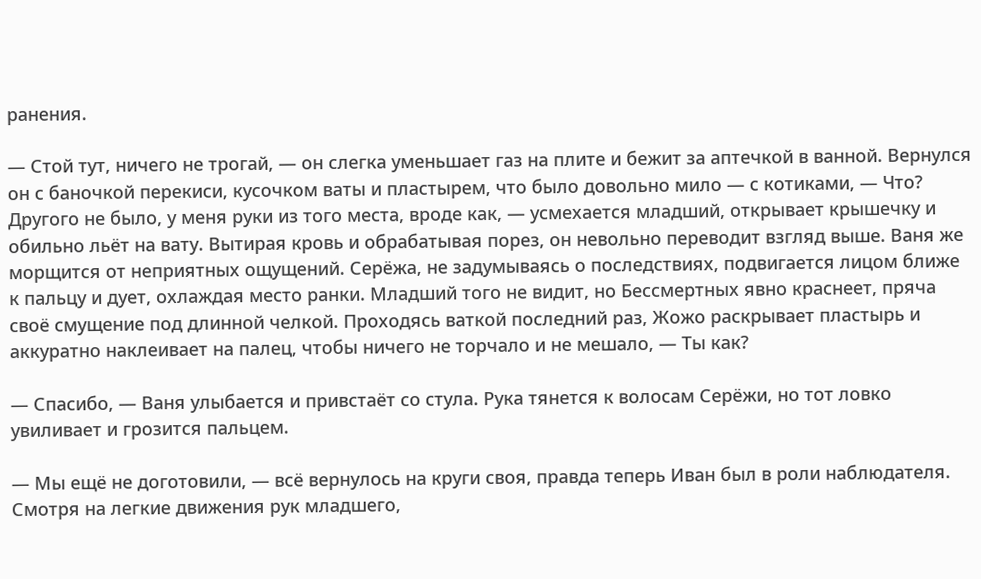ранения.

— Стой тут, ничего не трогай, — он слегка уменьшает газ на плите и бежит за аптечкой в ванной. Вернулся он с баночкой перекиси, кусочком ваты и пластырем, что было довольно мило — с котиками, — Что? Другого не было, у меня руки из того места, вроде как, — усмехается младший, открывает крышечку и обильно льёт на вату. Вытирая кровь и обрабатывая порез, он невольно переводит взгляд выше. Ваня же морщится от неприятных ощущений. Серёжа, не задумываясь о последствиях, подвигается лицом ближе к пальцу и дует, охлаждая место ранки. Младший того не видит, но Бессмертных явно краснеет, пряча своё смущение под длинной челкой. Проходясь ваткой последний раз, Жожо раскрывает пластырь и аккуратно наклеивает на палец, чтобы ничего не торчало и не мешало, — Ты как?

— Спасибо, — Ваня улыбается и привстаёт со стула. Рука тянется к волосам Серёжи, но тот ловко увиливает и грозится пальцем.

— Мы ещё не доготовили, — всё вернулось на круги своя, правда теперь Иван был в роли наблюдателя. Смотря на легкие движения рук младшего,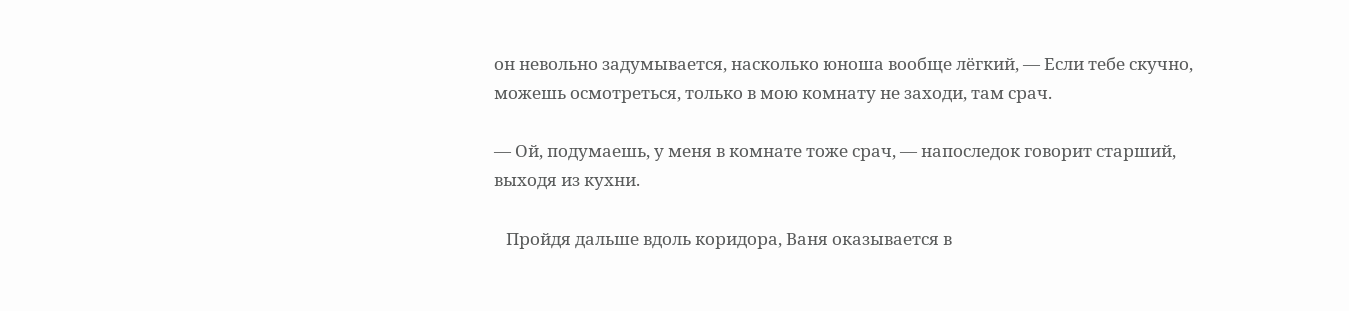он невольно задумывается, насколько юноша вообще лёгкий, — Если тебе скучно, можешь осмотреться, только в мою комнату не заходи, там срач.

— Ой, подумаешь, у меня в комнате тоже срач, — напоследок говорит старший, выходя из кухни.

   Пройдя дальше вдоль коридора, Ваня оказывается в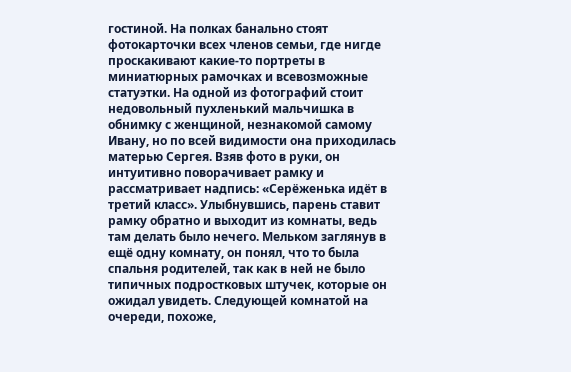гостиной. На полках банально стоят фотокарточки всех членов семьи, где нигде проскакивают какие-то портреты в миниатюрных рамочках и всевозможные статуэтки. На одной из фотографий стоит недовольный пухленький мальчишка в обнимку с женщиной, незнакомой самому Ивану, но по всей видимости она приходилась матерью Сергея. Взяв фото в руки, он интуитивно поворачивает рамку и рассматривает надпись: «Серёженька идёт в третий класс». Улыбнувшись, парень ставит рамку обратно и выходит из комнаты, ведь там делать было нечего. Мельком заглянув в ещё одну комнату, он понял, что то была спальня родителей, так как в ней не было типичных подростковых штучек, которые он ожидал увидеть. Следующей комнатой на очереди, похоже,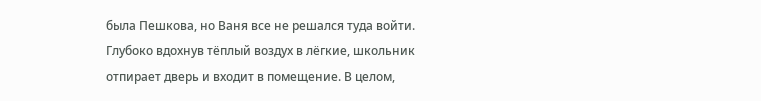была Пешкова, но Ваня все не решался туда войти. Глубоко вдохнув тёплый воздух в лёгкие, школьник отпирает дверь и входит в помещение. В целом,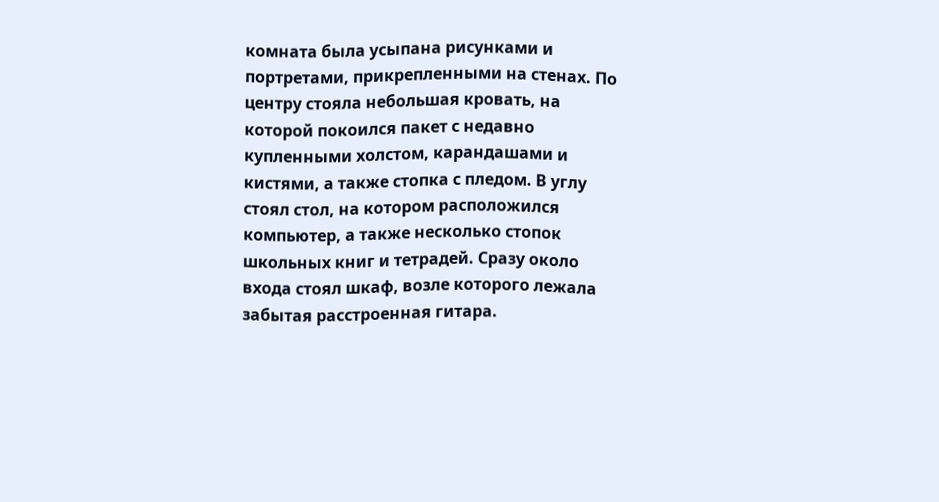комната была усыпана рисунками и портретами, прикрепленными на стенах. По центру стояла небольшая кровать, на которой покоился пакет с недавно купленными холстом, карандашами и кистями, а также стопка с пледом. В углу стоял стол, на котором расположился компьютер, а также несколько стопок школьных книг и тетрадей. Сразу около входа стоял шкаф, возле которого лежала забытая расстроенная гитара.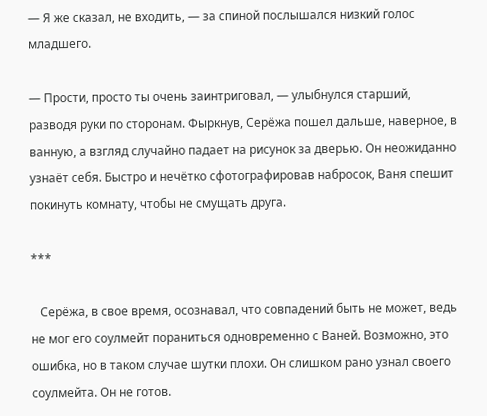— Я же сказал, не входить, — за спиной послышался низкий голос младшего.

— Прости, просто ты очень заинтриговал, — улыбнулся старший, разводя руки по сторонам. Фыркнув, Серёжа пошел дальше, наверное, в ванную, а взгляд случайно падает на рисунок за дверью. Он неожиданно узнаёт себя. Быстро и нечётко сфотографировав набросок, Ваня спешит покинуть комнату, чтобы не смущать друга.

***

   Серёжа, в свое время, осознавал, что совпадений быть не может, ведь не мог его соулмейт пораниться одновременно с Ваней. Возможно, это ошибка, но в таком случае шутки плохи. Он слишком рано узнал своего соулмейта. Он не готов.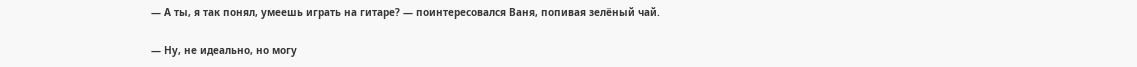— А ты, я так понял, умеешь играть на гитаре? — поинтересовался Ваня, попивая зелёный чай.

— Ну, не идеально, но могу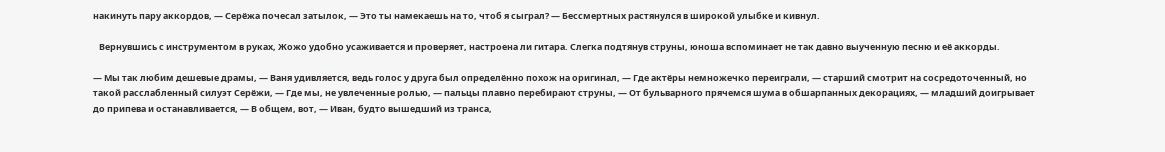накинуть пару аккордов, — Серёжа почесал затылок, — Это ты намекаешь на то, чтоб я сыграл? — Бессмертных растянулся в широкой улыбке и кивнул.

   Вернувшись с инструментом в руках, Жожо удобно усаживается и проверяет, настроена ли гитара. Слегка подтянув струны, юноша вспоминает не так давно выученную песню и её аккорды.

— Мы так любим дешевые драмы, — Ваня удивляется, ведь голос у друга был определённо похож на оригинал, — Где актёры немножечко переиграли, — старший смотрит на сосредоточенный, но такой расслабленный силуэт Серёжи, — Где мы, не увлеченные ролью, — пальцы плавно перебирают струны, — От бульварного прячемся шума в обшарпанных декорациях, — младший доигрывает до припева и останавливается, — В общем, вот, — Иван, будто вышедший из транса,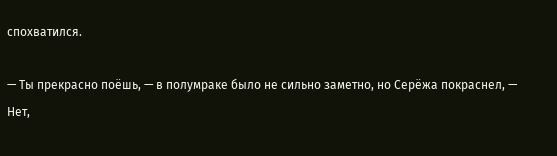спохватился.

— Ты прекрасно поёшь, — в полумраке было не сильно заметно, но Серёжа покраснел, — Нет,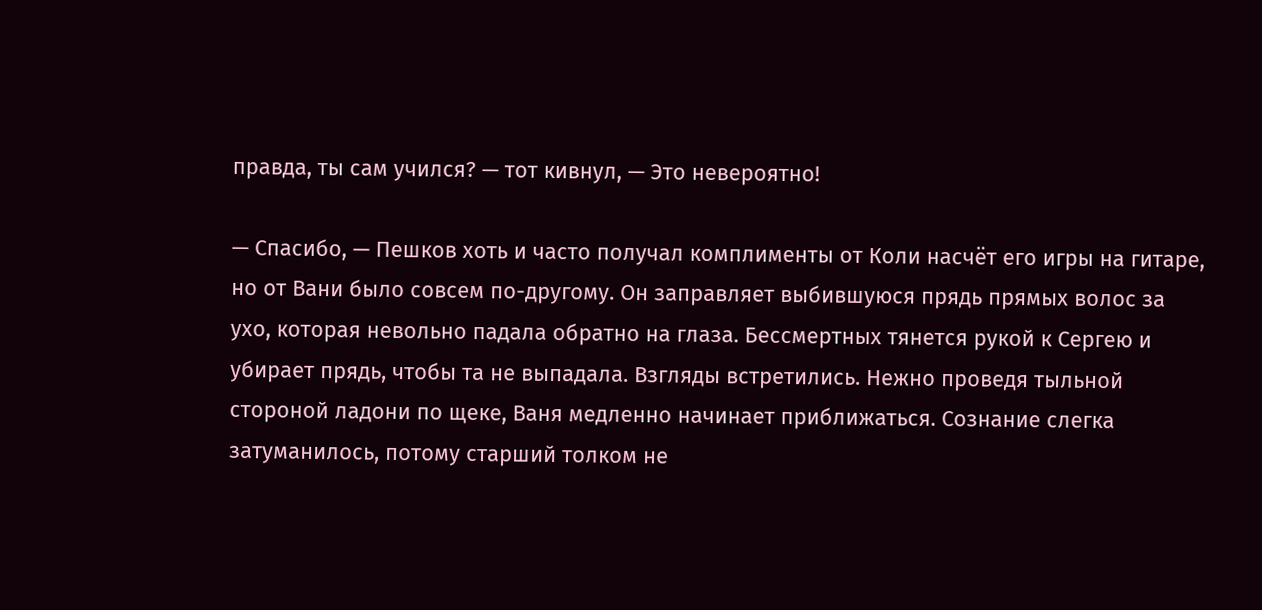правда, ты сам учился? — тот кивнул, — Это невероятно!

— Спасибо, — Пешков хоть и часто получал комплименты от Коли насчёт его игры на гитаре, но от Вани было совсем по-другому. Он заправляет выбившуюся прядь прямых волос за ухо, которая невольно падала обратно на глаза. Бессмертных тянется рукой к Сергею и убирает прядь, чтобы та не выпадала. Взгляды встретились. Нежно проведя тыльной стороной ладони по щеке, Ваня медленно начинает приближаться. Сознание слегка затуманилось, потому старший толком не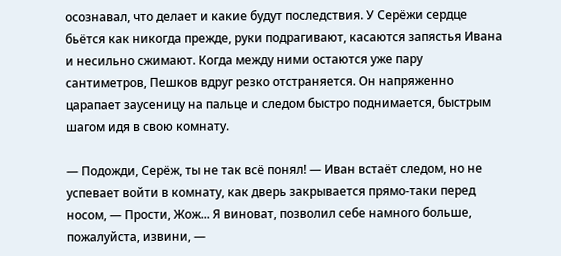осознавал, что делает и какие будут последствия. У Серёжи сердце бьётся как никогда прежде, руки подрагивают, касаются запястья Ивана и несильно сжимают. Когда между ними остаются уже пару сантиметров, Пешков вдруг резко отстраняется. Он напряженно царапает заусеницу на пальце и следом быстро поднимается, быстрым шагом идя в свою комнату.

— Подожди, Серёж, ты не так всё понял! — Иван встаёт следом, но не успевает войти в комнату, как дверь закрывается прямо-таки перед носом, — Прости, Жож... Я виноват, позволил себе намного больше, пожалуйста, извини, —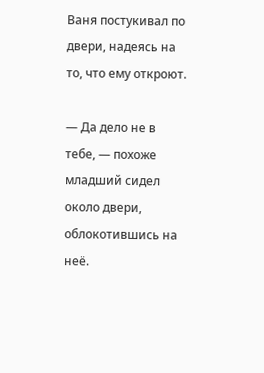Ваня постукивал по двери, надеясь на то, что ему откроют.

— Да дело не в тебе, — похоже младший сидел около двери, облокотившись на неё.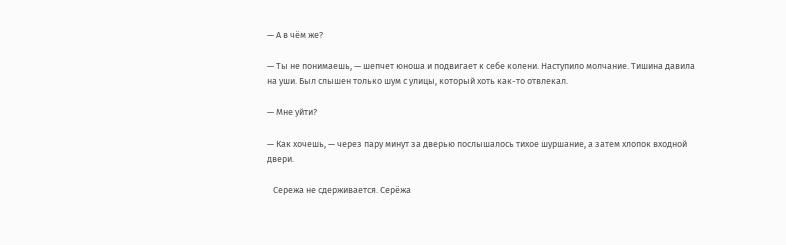— А в чём же?

— Ты не понимаешь, — шепчет юноша и подвигает к себе колени. Наступило молчание. Тишина давила на уши. Был слышен только шум с улицы, который хоть как-то отвлекал.

— Мне уйти?

— Как хочешь, — через пару минут за дверью послышалось тихое шуршание, а затем хлопок входной двери.

   Сережа не сдерживается. Серёжа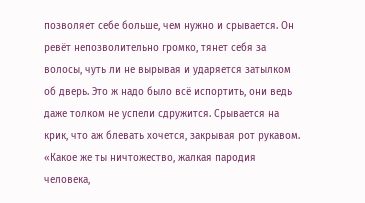позволяет себе больше, чем нужно и срывается. Он ревёт непозволительно громко, тянет себя за волосы, чуть ли не вырывая и ударяется затылком об дверь. Это ж надо было всё испортить, они ведь даже толком не успели сдружится. Срывается на крик, что аж блевать хочется, закрывая рот рукавом. «Какое же ты ничтожество, жалкая пародия человека,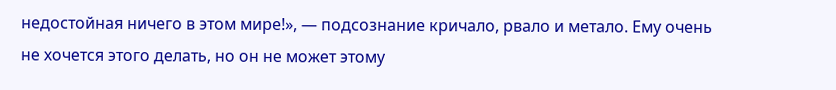недостойная ничего в этом мире!», — подсознание кричало, рвало и метало. Ему очень не хочется этого делать, но он не может этому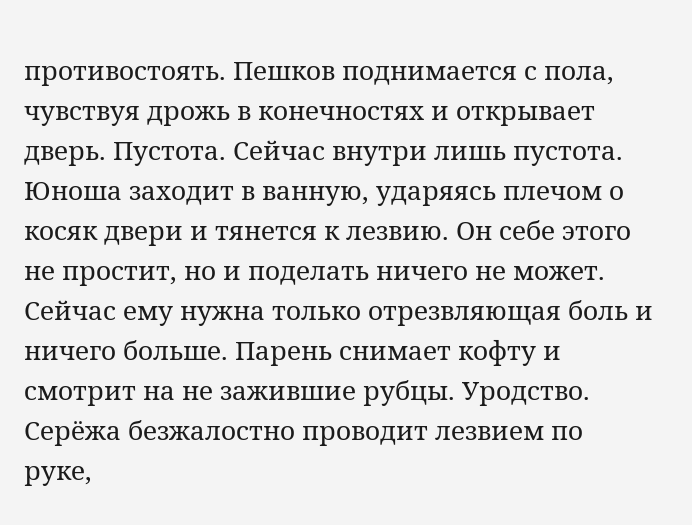противостоять. Пешков поднимается с пола, чувствуя дрожь в конечностях и открывает дверь. Пустота. Сейчас внутри лишь пустота. Юноша заходит в ванную, ударяясь плечом о косяк двери и тянется к лезвию. Он себе этого не простит, но и поделать ничего не может. Сейчас ему нужна только отрезвляющая боль и ничего больше. Парень снимает кофту и смотрит на не зажившие рубцы. Уродство. Серёжа безжалостно проводит лезвием по руке,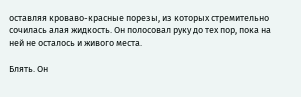оставляя кроваво-красные порезы, из которых стремительно сочилась алая жидкость. Он полосовал руку до тех пор, пока на ней не осталось и живого места.

Блять. Он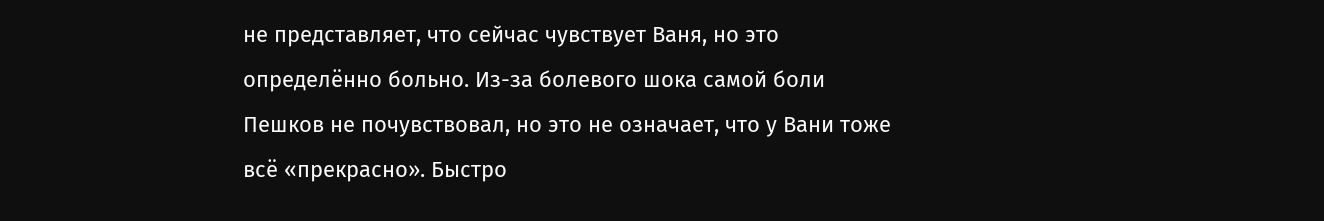не представляет, что сейчас чувствует Ваня, но это определённо больно. Из-за болевого шока самой боли Пешков не почувствовал, но это не означает, что у Вани тоже всё «прекрасно». Быстро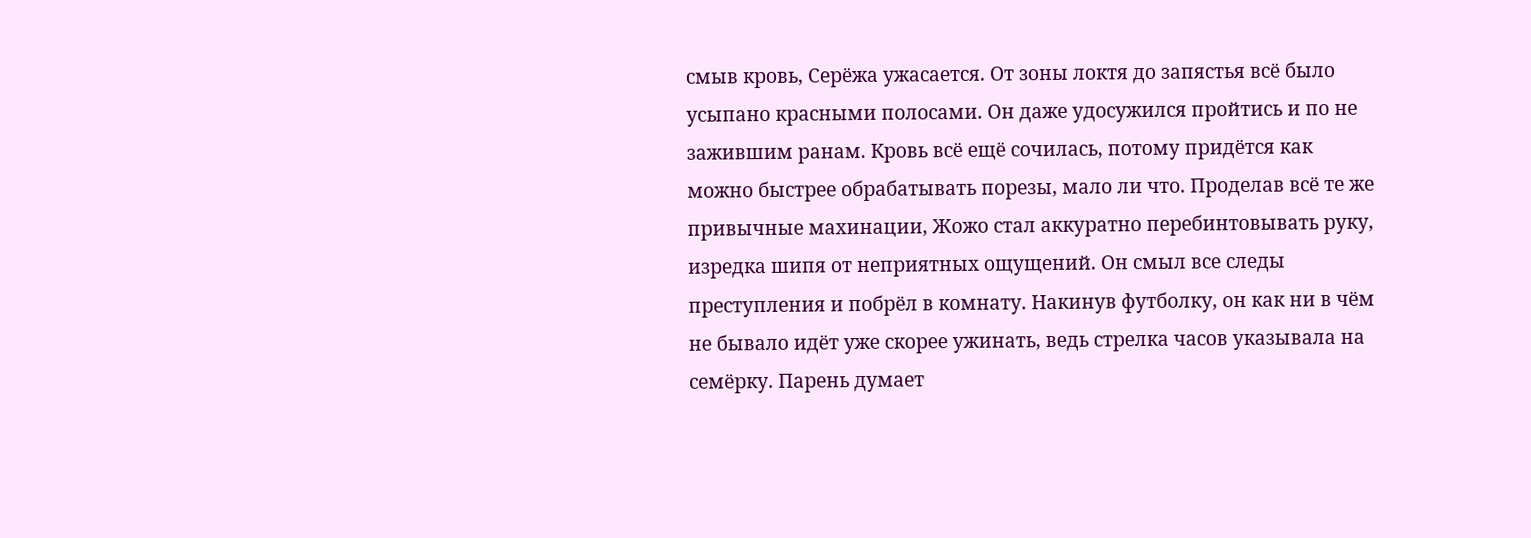смыв кровь, Серёжа ужасается. От зоны локтя до запястья всё было усыпано красными полосами. Он даже удосужился пройтись и по не зажившим ранам. Кровь всё ещё сочилась, потому придётся как можно быстрее обрабатывать порезы, мало ли что. Проделав всё те же привычные махинации, Жожо стал аккуратно перебинтовывать руку, изредка шипя от неприятных ощущений. Он смыл все следы преступления и побрёл в комнату. Накинув футболку, он как ни в чём не бывало идёт уже скорее ужинать, ведь стрелка часов указывала на семёрку. Парень думает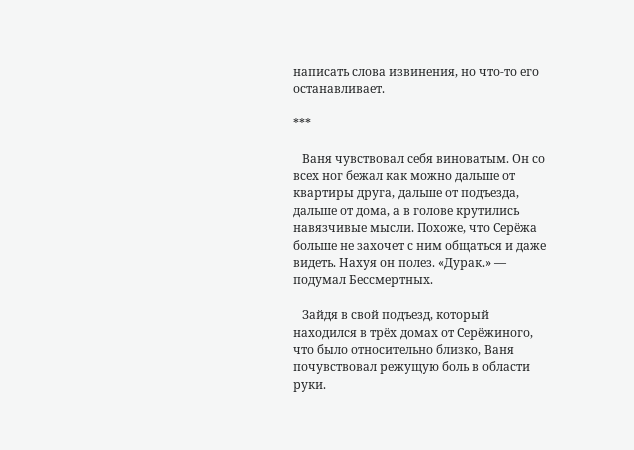написать слова извинения, но что-то его останавливает.

***

   Ваня чувствовал себя виноватым. Он со всех ног бежал как можно дальше от квартиры друга, дальше от подъезда, дальше от дома, а в голове крутились навязчивые мысли. Похоже, что Серёжа больше не захочет с ним общаться и даже видеть. Нахуя он полез. «Дурак.» — подумал Бессмертных.

   Зайдя в свой подъезд, который находился в трёх домах от Серёжиного, что было относительно близко, Ваня почувствовал режущую боль в области руки.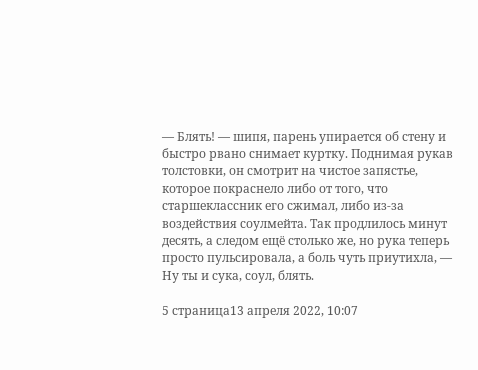— Блять! — шипя, парень упирается об стену и быстро рвано снимает куртку. Поднимая рукав толстовки, он смотрит на чистое запястье, которое покраснело либо от того, что старшеклассник его сжимал, либо из-за воздействия соулмейта. Так продлилось минут десять, а следом ещё столько же, но рука теперь просто пульсировала, а боль чуть приутихла, — Ну ты и сука, соул, блять.

5 страница13 апреля 2022, 10:07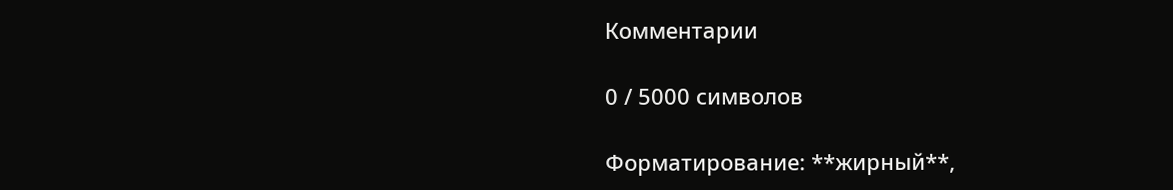Комментарии

0 / 5000 символов

Форматирование: **жирный**,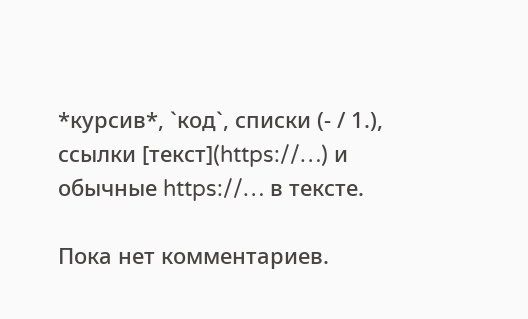*курсив*, `код`, списки (- / 1.), ссылки [текст](https://…) и обычные https://… в тексте.

Пока нет комментариев.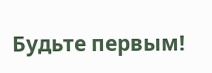Будьте первым!